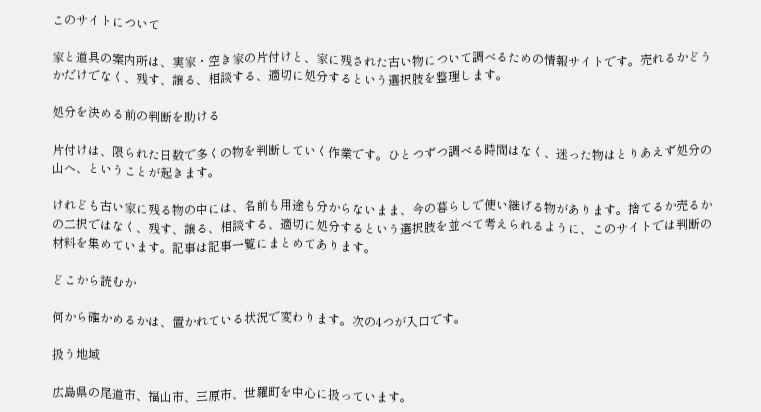このサイトについて

家と道具の案内所は、実家・空き家の片付けと、家に残された古い物について調べるための情報サイトです。売れるかどうかだけでなく、残す、譲る、相談する、適切に処分するという選択肢を整理します。

処分を決める前の判断を助ける

片付けは、限られた日数で多くの物を判断していく作業です。ひとつずつ調べる時間はなく、迷った物はとりあえず処分の山へ、ということが起きます。

けれども古い家に残る物の中には、名前も用途も分からないまま、今の暮らしで使い継げる物があります。捨てるか売るかの二択ではなく、残す、譲る、相談する、適切に処分するという選択肢を並べて考えられるように、このサイトでは判断の材料を集めています。記事は記事一覧にまとめてあります。

どこから読むか

何から確かめるかは、置かれている状況で変わります。次の4つが入口です。

扱う地域

広島県の尾道市、福山市、三原市、世羅町を中心に扱っています。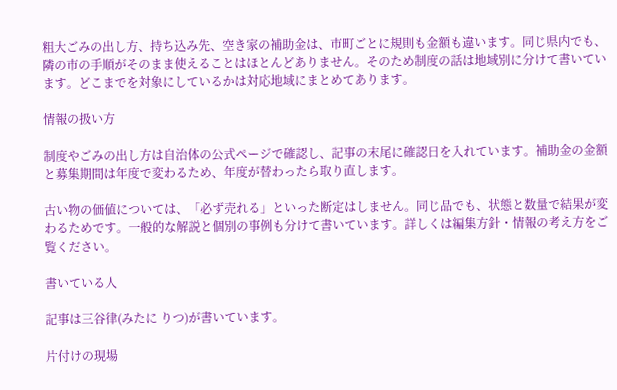粗大ごみの出し方、持ち込み先、空き家の補助金は、市町ごとに規則も金額も違います。同じ県内でも、隣の市の手順がそのまま使えることはほとんどありません。そのため制度の話は地域別に分けて書いています。どこまでを対象にしているかは対応地域にまとめてあります。

情報の扱い方

制度やごみの出し方は自治体の公式ページで確認し、記事の末尾に確認日を入れています。補助金の金額と募集期間は年度で変わるため、年度が替わったら取り直します。

古い物の価値については、「必ず売れる」といった断定はしません。同じ品でも、状態と数量で結果が変わるためです。一般的な解説と個別の事例も分けて書いています。詳しくは編集方針・情報の考え方をご覧ください。

書いている人

記事は三谷律(みたに りつ)が書いています。

片付けの現場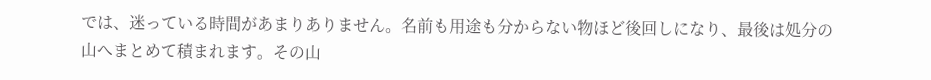では、迷っている時間があまりありません。名前も用途も分からない物ほど後回しになり、最後は処分の山へまとめて積まれます。その山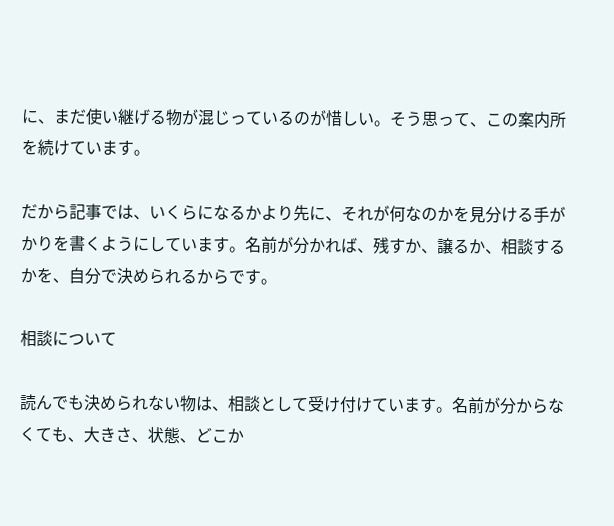に、まだ使い継げる物が混じっているのが惜しい。そう思って、この案内所を続けています。

だから記事では、いくらになるかより先に、それが何なのかを見分ける手がかりを書くようにしています。名前が分かれば、残すか、譲るか、相談するかを、自分で決められるからです。

相談について

読んでも決められない物は、相談として受け付けています。名前が分からなくても、大きさ、状態、どこか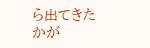ら出てきたかが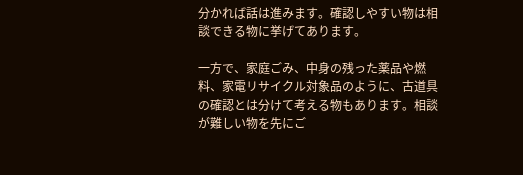分かれば話は進みます。確認しやすい物は相談できる物に挙げてあります。

一方で、家庭ごみ、中身の残った薬品や燃料、家電リサイクル対象品のように、古道具の確認とは分けて考える物もあります。相談が難しい物を先にご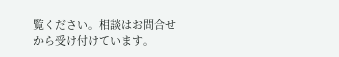覧ください。相談はお問合せから受け付けています。